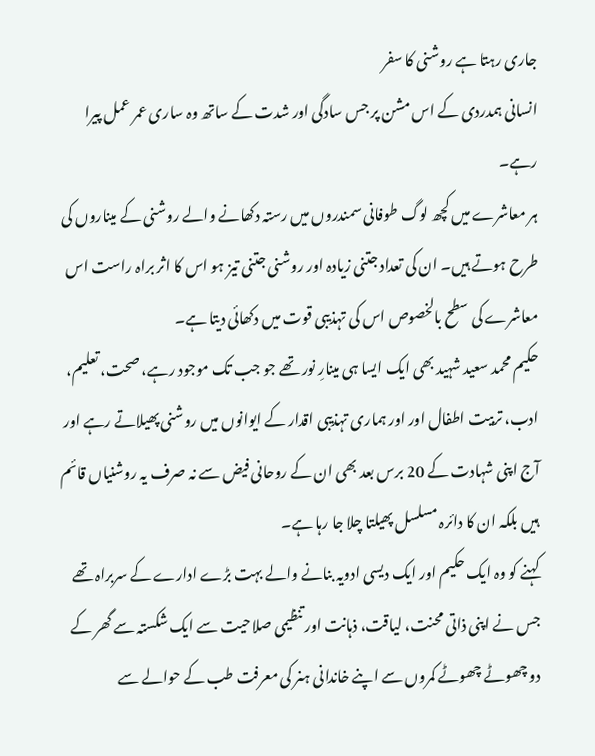جاری رہتا ہے روشنی کا سفر
انسانی ہمدردی کے اس مشن پر جس سادگی اور شدت کے ساتھ وہ ساری عمر عمل پیرا رہے۔
ہر معاشرے میں کچھ لوگ طوفانی سمندروں میں رستہ دکھانے والے روشنی کے میناروں کی طرح ہوتے ہیں۔ ان کی تعداد جتنی زیادہ اور روشنی جتنی تیز ہو اس کا اثر براہ راست اس معاشرے کی سطح بالخصوص اس کی تہذیبی قوت میں دکھائی دیتا ہے۔
حکیم محمد سعید شہید بھی ایک ایسا ہی مینارِ نور تھے جو جب تک موجود رہے، صحت، تعلیم، ادب، تربیت اطفال اور اور ہماری تہذیبی اقدار کے ایوانوں میں روشنی پھیلاتے رہے اور آج اپنی شہادت کے 20 برس بعد بھی ان کے روحانی فیض سے نہ صرف یہ روشنیاں قائم ہیں بلکہ ان کا دائرہ مسلسل پھیلتا چلا جا رہا ہے۔
کہنے کو وہ ایک حکیم اور ایک دیسی ادویہ بنانے والے بہت بڑے ادارے کے سربراہ تھے جس نے اپنی ذاتی محنت، لیاقت، ذہانت اور تنظیمی صلاحیت سے ایک شکستہ سے گھر کے دو چھوٹے چھوٹے کمروں سے اپنے خاندانی ہنر کی معرفت طب کے حوالے سے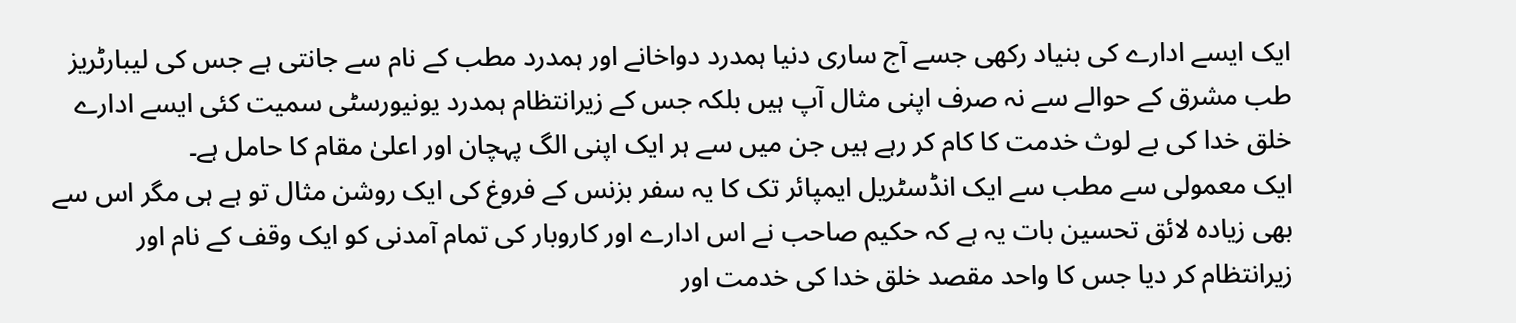ایک ایسے ادارے کی بنیاد رکھی جسے آج ساری دنیا ہمدرد دواخانے اور ہمدرد مطب کے نام سے جانتی ہے جس کی لیبارٹریز طب مشرق کے حوالے سے نہ صرف اپنی مثال آپ ہیں بلکہ جس کے زیرانتظام ہمدرد یونیورسٹی سمیت کئی ایسے ادارے خلق خدا کی بے لوث خدمت کا کام کر رہے ہیں جن میں سے ہر ایک اپنی الگ پہچان اور اعلیٰ مقام کا حامل ہے۔
ایک معمولی سے مطب سے ایک انڈسٹریل ایمپائر تک کا یہ سفر بزنس کے فروغ کی ایک روشن مثال تو ہے ہی مگر اس سے بھی زیادہ لائق تحسین بات یہ ہے کہ حکیم صاحب نے اس ادارے اور کاروبار کی تمام آمدنی کو ایک وقف کے نام اور زیرانتظام کر دیا جس کا واحد مقصد خلق خدا کی خدمت اور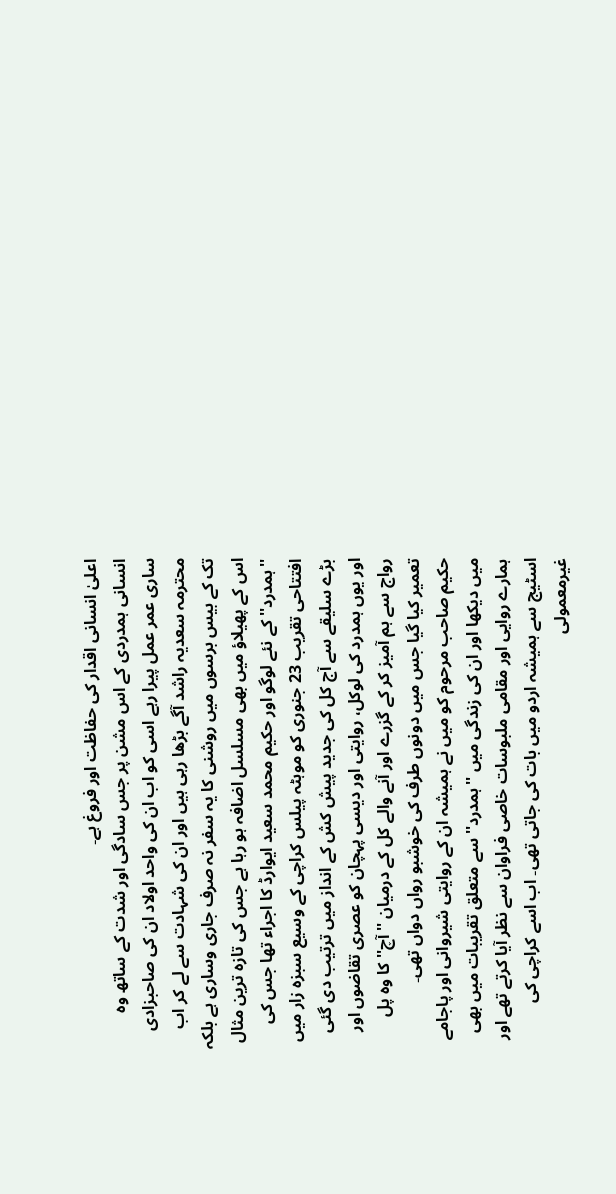اعلیٰ انسانی اقدار کی حفاظت اور فروغ ہے۔
انسانی ہمدردی کے اس مشن پر جس سادگی اور شدت کے ساتھ وہ ساری عمر عمل پیرا رہے اسی کو اب ان کی واحد اولاد ان کی صاحبزادی محترمہ سعدیہ راشد آگے بڑھا رہی ہیں اور ان کی شہادت سے لے کر اب تک کے بیس برسوں میں روشنی کا یہ سفر نہ صرف جاری وساری ہے بلکہ اس کے پھیلاؤ میں بھی مسلسل اضافہ ہو رہا ہے جس کی تازہ ترین مثال ''ہمدرد'' کے نئے لوگو اور حکیم محمد سعید ایوارڈ کا اجراء تھا جس کی افتتاحی تقریب 23 جنوری کو موہٹہ پیلس کراچی کے وسیع سبزہ زار میں بڑے سلیقے سے آج کل کی جدید پیش کش کے انداز میں ترتیب دی گئی اور یوں ہمدرد کی لوکل، روایتی اور دیسی پہچان کو عصری تقاضوں اور رواج سے ہم آمیز کر کے گزرے اور آنے والے کل کے درمیان ''آچ'' کا وہ پل تعمیر کیا گیا جس میں دونوں طرف کی خوشبو رواں دواں تھی۔
حکیم صاحب مرحوم کو میں نے ہمیشہ ان کے روایتی شیروانی اور پاجامے میں دیکھا اور ان کی زندگی میں ''ہمدرد'' سے متعلق تقریبات میں بھی ہمارے روایی اور مقامی ملبوسات خاصی فراوان سے نظر آیا کرتے تھے اور اسٹیج سے ہمیشہ اردو میں بات کی جاتی تھی۔ اب اسے کراچی کی غیرمعمولی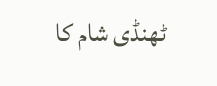ٹھنڈی شام کا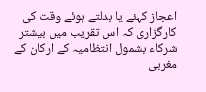اعجاز کہئے یا بدلتے ہوئے وقت کی کارگزاری کہ اس تقریب میں بیشتر شرکاء بشمول انتظامیہ کے ارکان کے مغربی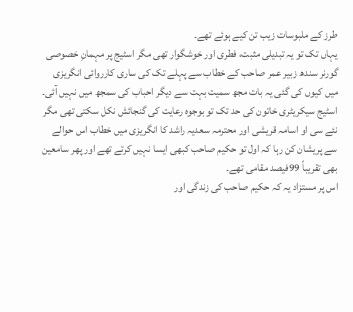طرز کے ملبوسات زیب تن کیے ہوئے تھے۔
یہاں تک تو یہ تبدیلی مثبت، فطری اور خوشگوار تھی مگر اسٹیج پر مہمانِ خصوصی گورنر سندھ زبیر عمر صاحب کے خطاب سے پہلے تک کی ساری کارروائی انگریزی میں کیوں کی گئی یہ بات مجھ سمیت بہت سے دیگر احباب کی سمجھ میں نہیں آئی۔ اسٹیج سیکریٹری خاتون کی حد تک تو بوجوہ رعایت کی گنجائش نکل سکتی تھی مگر نئے سی او اسامہ قریشی اور محترمہ سعدیہ راشد کا انگریزی میں خطاب اس حوالے سے پریشان کن رہا کہ اول تو حکیم صاحب کبھی ایسا نہیں کرتے تھے اور پھر سامعین بھی تقریباً 99فیصد مقامی تھے۔
اس پر مستزاد یہ کہ حکیم صاحب کی زندگی اور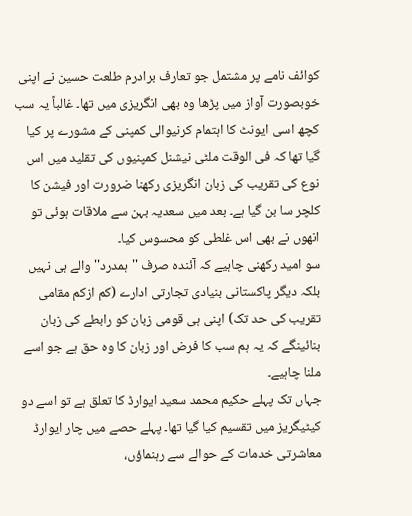کوائف نامے پر مشتمل جو تعارف برادرم طلعت حسین نے اپنی خوبصورت آواز میں پڑھا وہ بھی انگریزی میں تھا۔ غالباً یہ سب کچھ اسی ایونٹ کا اہتمام کرنیوالی کمپنی کے مشورے پر کیا گیا تھا کہ فی الوقت ملٹی نیشنل کمپنیوں کی تقلید میں اس نوع کی تقریب کی زبان انگریزی رکھنا ضرورت اور فیشن کا کلچر سا بن گیا ہے۔ بعد میں سعدیہ بہن سے ملاقات ہوئی تو انھوں نے بھی اس غلطی کو محسوس کیا۔
سو امید رکھنی چاہیے کہ آئندہ صرف ''ہمدرد'' والے ہی نہیں بلکہ دیگر پاکستانی بنیادی تجارتی ادارے (کم ازکم مقامی تقریب کی حد تک) اپنی ہی قومی زبان کو رابطے کی زبان بنائینگے کہ یہ ہم سب کا فرض اور زبان کا وہ حق ہے جو اسے ملنا چاہیے۔
جہاں تک پہلے حکیم محمد سعید ایوارڈ کا تعلق ہے تو اسے دو کیٹیگریز میں تقسیم کیا گیا تھا۔ پہلے حصے میں چار ایوارڈ معاشرتی خدمات کے حوالے سے رہنماؤں،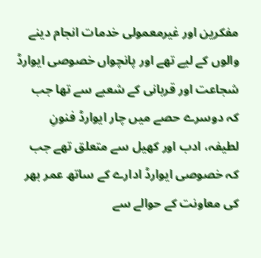مفکرین اور غیرمعمولی خدمات انجام دینے والوں کے لیے تھے اور پانچواں خصوصی ایوارڈ شجاعت اور قربانی کے شعبے سے تھا جب کہ دوسرے حصے میں چار ایوارڈ فنونِ لطیفہ، ادب اور کھیل سے متعلق تھے جب کہ خصوصی ایوارڈ ادارے کے ساتھ عمر بھر کی معاونت کے حوالے سے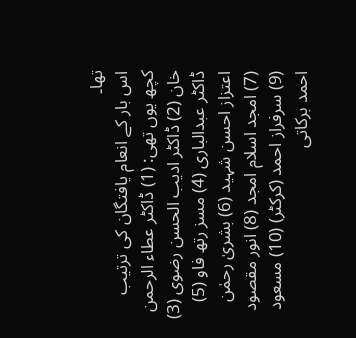تھا۔
اس بار کے انعام یافتگان کی ترتیب کچھ یوں تھی: (1) ڈاکٹر عطاء الرحمن خان (2) ڈاکٹر ادیب الحسن رضوی (3) ڈاکٹر عبدالباری (4) مسز رتھ فاو (5) اعتزاز احسن شہید (6) بشریٰ رحمٰن (7) امجد اسلام امجد (8) انور مقصود (9) سرفراز احمد (کرکٹر) (10) مسعود احمد برکاتی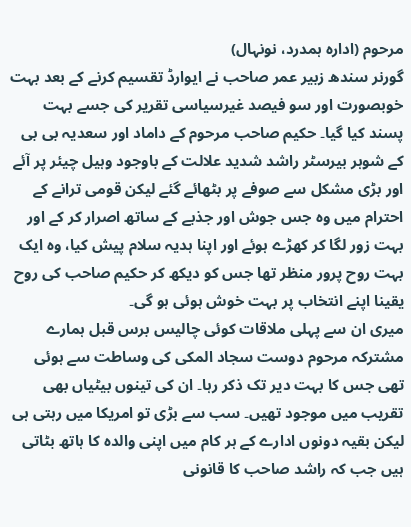مرحوم (ادارہ ہمدرد، نونہال)
گورنر سندھ زبیر عمر صاحب نے ایوارڈ تقسیم کرنے کے بعد بہت خوبصورت اور سو فیصد غیرسیاسی تقریر کی جسے بہت پسند کیا گیا۔ حکیم صاحب مرحوم کے داماد اور سعدیہ بی بی کے شوہر بیرسٹر راشد شدید علالت کے باوجود وہیل چیئر پر آئے اور بڑی مشکل سے صوفے پر بٹھائے گئے لیکن قومی ترانے کے احترام میں وہ جس جوش اور جذبے کے ساتھ اصرار کر کے اور بہت زور لگا کر کھڑے ہوئے اور اپنا ہدیہ سلام پیش کیا، وہ ایک بہت روح پرور منظر تھا جس کو دیکھ کر حکیم صاحب کی روح یقینا اپنے انتخاب پر بہت خوش ہوئی ہو گی۔
میری ان سے پہلی ملاقات کوئی چالیس برس قبل ہمارے مشترکہ مرحوم دوست سجاد المکی کی وساطت سے ہوئی تھی جس کا بہت دیر تک ذکر رہا۔ ان کی تینوں بیٹیاں بھی تقریب میں موجود تھیں۔ سب سے بڑی تو امریکا میں رہتی ہی لیکن بقیہ دونوں ادارے کے ہر کام میں اپنی والدہ کا ہاتھ بٹاتی ہیں جب کہ راشد صاحب کا قانونی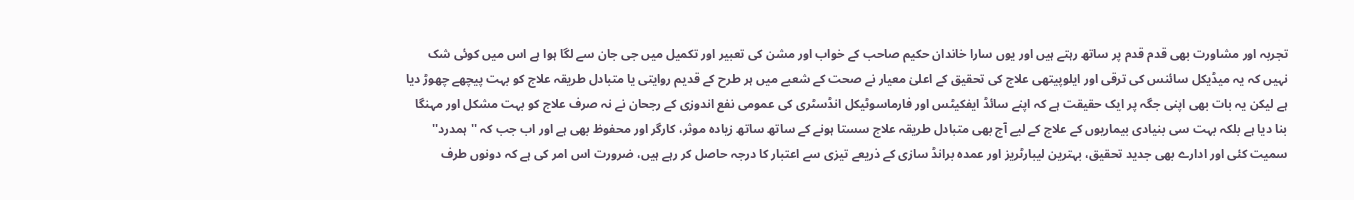تجربہ اور مشاورت بھی قدم قدم پر ساتھ رہتے ہیں اور یوں سارا خاندان حکیم صاحب کے خواب اور مشن کی تعبیر اور تکمیل میں جی جان سے لگا ہوا ہے اس میں کوئی شک نہیں کہ یہ میڈیکل سائنس کی ترقی اور ایلوپیتھی علاج کی تحقیق کے اعلیٰ معیار نے صحت کے شعبے میں ہر طرح کے قدیم روایتی یا متبادل طریقہ علاج کو بہت پیچھے چھوڑ دیا ہے لیکن یہ بات بھی اپنی جگہ پر ایک حقیقت ہے کہ اپنے سائڈ ایفکیٹس اور فارماسوٹیکل انڈسٹری کی عمومی نفع اندوزی کے رجحان نے نہ صرف علاج کو بہت مشکل اور مہنگا بنا دیا ہے بلکہ بہت سی بنیادی بیماریوں کے علاج کے لیے آج بھی متبادل طریقہ علاج سستا ہونے کے ساتھ ساتھ زیادہ موثر، کارگر اور محفوظ بھی ہے اور اب جب کہ ''ہمدرد'' سمیت کئی اور ادارے بھی جدید تحقیق، بہترین لیبارٹریز اور عمدہ برانڈ سازی کے ذریعے تیزی سے اعتبار کا درجہ حاصل کر رہے ہیں، ضرورت اس امر کی ہے کہ دونوں طرف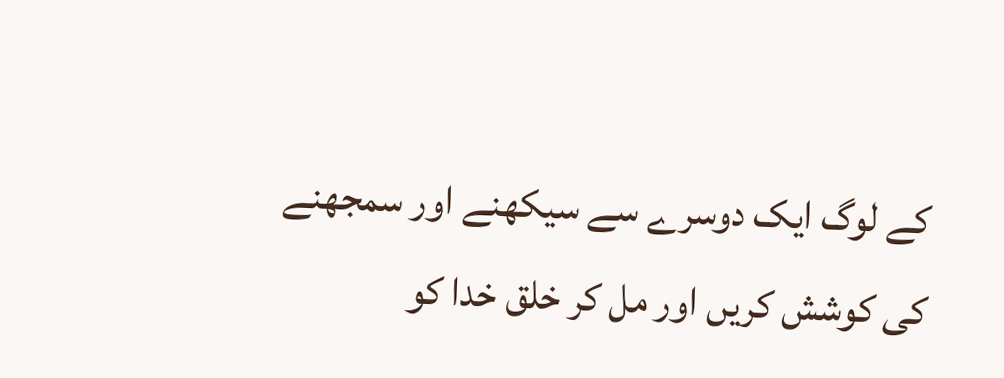کے لوگ ایک دوسرے سے سیکھنے اور سمجھنے کی کوشش کریں اور مل کر خلق خدا کو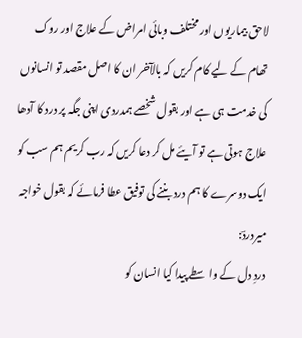لاحق بیماریوں اور مختلف وبائی امراض کے علاج اور روک تھام کے لیے کام کریں کہ بالآخر ان کا اصل مقصد تو انسانوں کی خدمت ہی ہے اور بقول شخصے ہمدردی اپنی جگہ پر درد کا آدھا علاج ہوتی ہے تو آیئے مل کر دعا کریں کہ رب کریم ہم سب کو ایک دوسرے کا ہم درد بننے کی توفیق عطا فرمائے کہ بقول خواجہ میردردؔ:
دردِ دل کے واسطے پیدا کیا انسان کو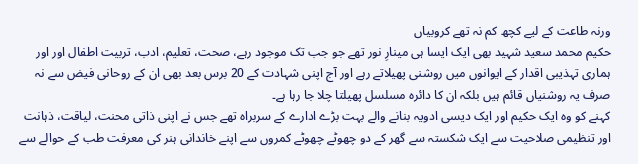ورنہ طاعت کے لیے کچھ کم نہ تھے کروبیاں
حکیم محمد سعید شہید بھی ایک ایسا ہی مینارِ نور تھے جو جب تک موجود رہے، صحت، تعلیم، ادب، تربیت اطفال اور اور ہماری تہذیبی اقدار کے ایوانوں میں روشنی پھیلاتے رہے اور آج اپنی شہادت کے 20 برس بعد بھی ان کے روحانی فیض سے نہ صرف یہ روشنیاں قائم ہیں بلکہ ان کا دائرہ مسلسل پھیلتا چلا جا رہا ہے۔
کہنے کو وہ ایک حکیم اور ایک دیسی ادویہ بنانے والے بہت بڑے ادارے کے سربراہ تھے جس نے اپنی ذاتی محنت، لیاقت، ذہانت اور تنظیمی صلاحیت سے ایک شکستہ سے گھر کے دو چھوٹے چھوٹے کمروں سے اپنے خاندانی ہنر کی معرفت طب کے حوالے سے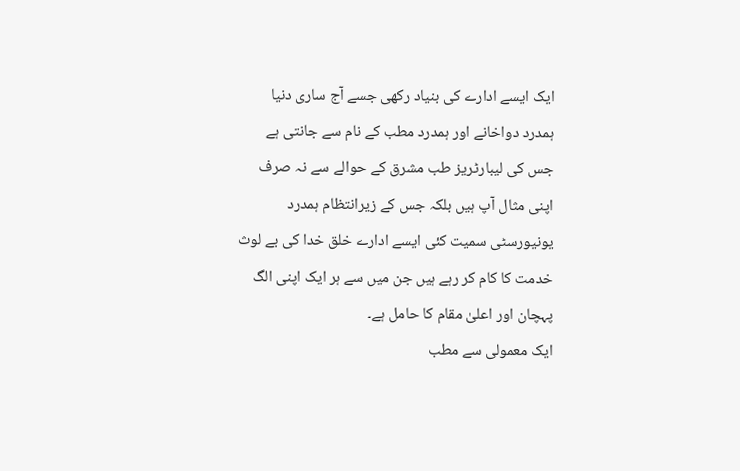ایک ایسے ادارے کی بنیاد رکھی جسے آج ساری دنیا ہمدرد دواخانے اور ہمدرد مطب کے نام سے جانتی ہے جس کی لیبارٹریز طب مشرق کے حوالے سے نہ صرف اپنی مثال آپ ہیں بلکہ جس کے زیرانتظام ہمدرد یونیورسٹی سمیت کئی ایسے ادارے خلق خدا کی بے لوث خدمت کا کام کر رہے ہیں جن میں سے ہر ایک اپنی الگ پہچان اور اعلیٰ مقام کا حامل ہے۔
ایک معمولی سے مطب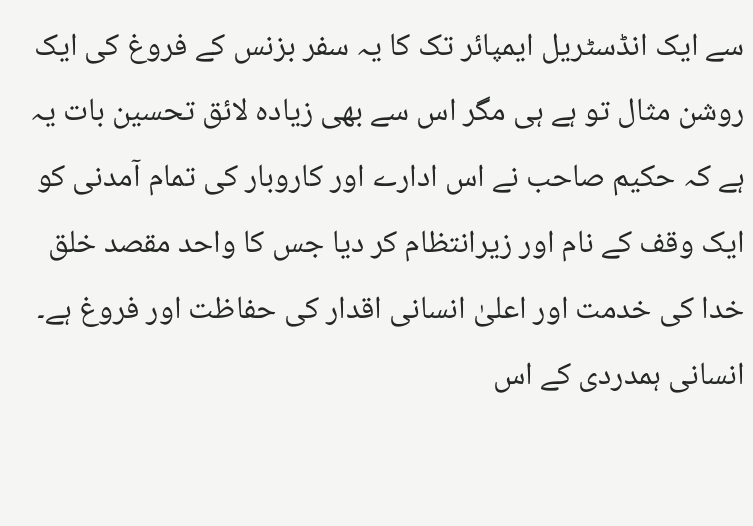سے ایک انڈسٹریل ایمپائر تک کا یہ سفر بزنس کے فروغ کی ایک روشن مثال تو ہے ہی مگر اس سے بھی زیادہ لائق تحسین بات یہ ہے کہ حکیم صاحب نے اس ادارے اور کاروبار کی تمام آمدنی کو ایک وقف کے نام اور زیرانتظام کر دیا جس کا واحد مقصد خلق خدا کی خدمت اور اعلیٰ انسانی اقدار کی حفاظت اور فروغ ہے۔
انسانی ہمدردی کے اس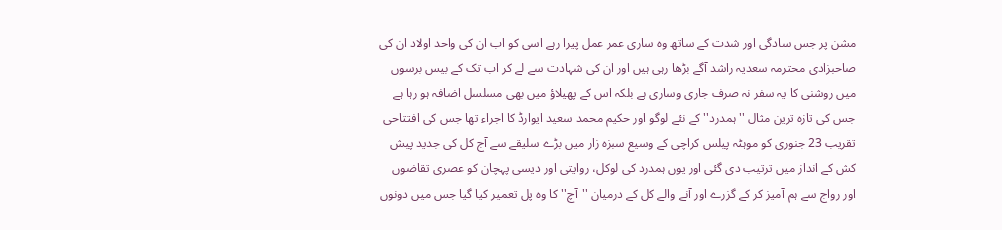مشن پر جس سادگی اور شدت کے ساتھ وہ ساری عمر عمل پیرا رہے اسی کو اب ان کی واحد اولاد ان کی صاحبزادی محترمہ سعدیہ راشد آگے بڑھا رہی ہیں اور ان کی شہادت سے لے کر اب تک کے بیس برسوں میں روشنی کا یہ سفر نہ صرف جاری وساری ہے بلکہ اس کے پھیلاؤ میں بھی مسلسل اضافہ ہو رہا ہے جس کی تازہ ترین مثال ''ہمدرد'' کے نئے لوگو اور حکیم محمد سعید ایوارڈ کا اجراء تھا جس کی افتتاحی تقریب 23 جنوری کو موہٹہ پیلس کراچی کے وسیع سبزہ زار میں بڑے سلیقے سے آج کل کی جدید پیش کش کے انداز میں ترتیب دی گئی اور یوں ہمدرد کی لوکل، روایتی اور دیسی پہچان کو عصری تقاضوں اور رواج سے ہم آمیز کر کے گزرے اور آنے والے کل کے درمیان ''آچ'' کا وہ پل تعمیر کیا گیا جس میں دونوں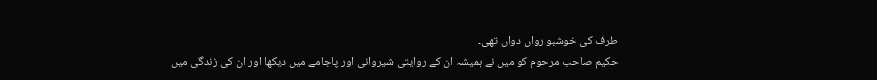طرف کی خوشبو رواں دواں تھی۔
حکیم صاحب مرحوم کو میں نے ہمیشہ ان کے روایتی شیروانی اور پاجامے میں دیکھا اور ان کی زندگی میں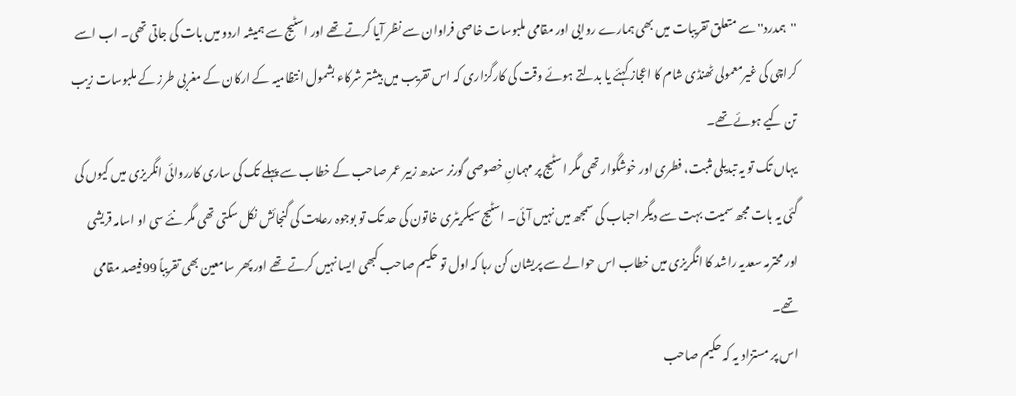''ہمدرد'' سے متعلق تقریبات میں بھی ہمارے روایی اور مقامی ملبوسات خاصی فراوان سے نظر آیا کرتے تھے اور اسٹیج سے ہمیشہ اردو میں بات کی جاتی تھی۔ اب اسے کراچی کی غیرمعمولی ٹھنڈی شام کا اعجاز کہئے یا بدلتے ہوئے وقت کی کارگزاری کہ اس تقریب میں بیشتر شرکاء بشمول انتظامیہ کے ارکان کے مغربی طرز کے ملبوسات زیب تن کیے ہوئے تھے۔
یہاں تک تو یہ تبدیلی مثبت، فطری اور خوشگوار تھی مگر اسٹیج پر مہمانِ خصوصی گورنر سندھ زبیر عمر صاحب کے خطاب سے پہلے تک کی ساری کارروائی انگریزی میں کیوں کی گئی یہ بات مجھ سمیت بہت سے دیگر احباب کی سمجھ میں نہیں آئی۔ اسٹیج سیکریٹری خاتون کی حد تک تو بوجوہ رعایت کی گنجائش نکل سکتی تھی مگر نئے سی او اسامہ قریشی اور محترمہ سعدیہ راشد کا انگریزی میں خطاب اس حوالے سے پریشان کن رہا کہ اول تو حکیم صاحب کبھی ایسا نہیں کرتے تھے اور پھر سامعین بھی تقریباً 99فیصد مقامی تھے۔
اس پر مستزاد یہ کہ حکیم صاحب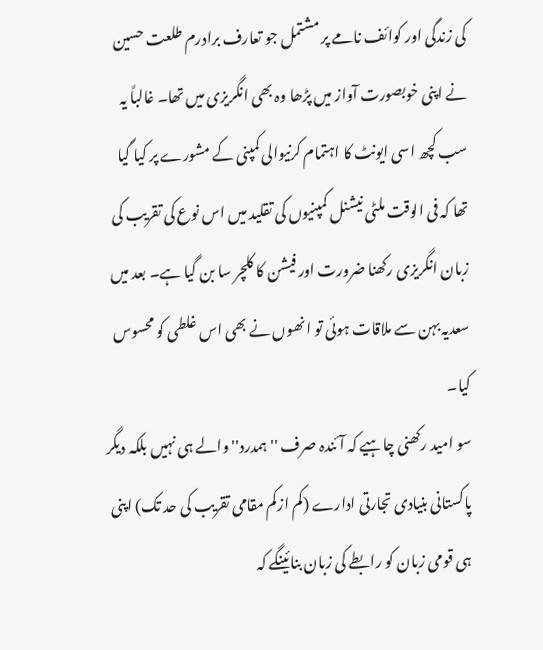کی زندگی اور کوائف نامے پر مشتمل جو تعارف برادرم طلعت حسین نے اپنی خوبصورت آواز میں پڑھا وہ بھی انگریزی میں تھا۔ غالباً یہ سب کچھ اسی ایونٹ کا اہتمام کرنیوالی کمپنی کے مشورے پر کیا گیا تھا کہ فی الوقت ملٹی نیشنل کمپنیوں کی تقلید میں اس نوع کی تقریب کی زبان انگریزی رکھنا ضرورت اور فیشن کا کلچر سا بن گیا ہے۔ بعد میں سعدیہ بہن سے ملاقات ہوئی تو انھوں نے بھی اس غلطی کو محسوس کیا۔
سو امید رکھنی چاہیے کہ آئندہ صرف ''ہمدرد'' والے ہی نہیں بلکہ دیگر پاکستانی بنیادی تجارتی ادارے (کم ازکم مقامی تقریب کی حد تک) اپنی ہی قومی زبان کو رابطے کی زبان بنائینگے کہ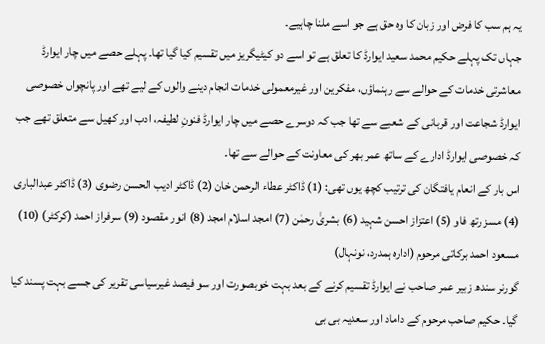یہ ہم سب کا فرض اور زبان کا وہ حق ہے جو اسے ملنا چاہیے۔
جہاں تک پہلے حکیم محمد سعید ایوارڈ کا تعلق ہے تو اسے دو کیٹیگریز میں تقسیم کیا گیا تھا۔ پہلے حصے میں چار ایوارڈ معاشرتی خدمات کے حوالے سے رہنماؤں، مفکرین اور غیرمعمولی خدمات انجام دینے والوں کے لیے تھے اور پانچواں خصوصی ایوارڈ شجاعت اور قربانی کے شعبے سے تھا جب کہ دوسرے حصے میں چار ایوارڈ فنونِ لطیفہ، ادب اور کھیل سے متعلق تھے جب کہ خصوصی ایوارڈ ادارے کے ساتھ عمر بھر کی معاونت کے حوالے سے تھا۔
اس بار کے انعام یافتگان کی ترتیب کچھ یوں تھی: (1) ڈاکٹر عطاء الرحمن خان (2) ڈاکٹر ادیب الحسن رضوی (3) ڈاکٹر عبدالباری (4) مسز رتھ فاو (5) اعتزاز احسن شہید (6) بشریٰ رحمٰن (7) امجد اسلام امجد (8) انور مقصود (9) سرفراز احمد (کرکٹر) (10) مسعود احمد برکاتی مرحوم (ادارہ ہمدرد، نونہال)
گورنر سندھ زبیر عمر صاحب نے ایوارڈ تقسیم کرنے کے بعد بہت خوبصورت اور سو فیصد غیرسیاسی تقریر کی جسے بہت پسند کیا گیا۔ حکیم صاحب مرحوم کے داماد اور سعدیہ بی بی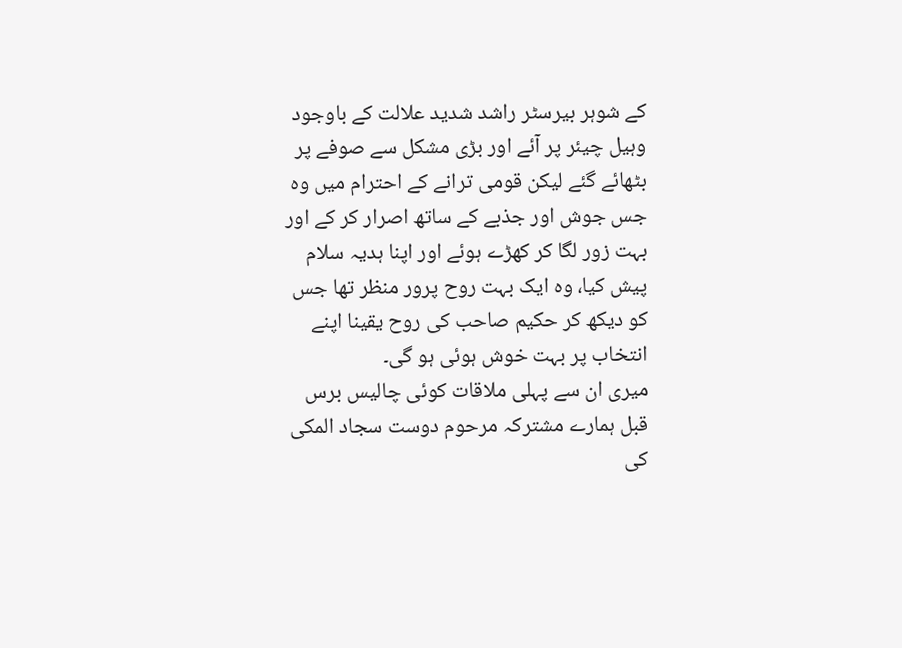کے شوہر بیرسٹر راشد شدید علالت کے باوجود وہیل چیئر پر آئے اور بڑی مشکل سے صوفے پر بٹھائے گئے لیکن قومی ترانے کے احترام میں وہ جس جوش اور جذبے کے ساتھ اصرار کر کے اور بہت زور لگا کر کھڑے ہوئے اور اپنا ہدیہ سلام پیش کیا، وہ ایک بہت روح پرور منظر تھا جس کو دیکھ کر حکیم صاحب کی روح یقینا اپنے انتخاب پر بہت خوش ہوئی ہو گی۔
میری ان سے پہلی ملاقات کوئی چالیس برس قبل ہمارے مشترکہ مرحوم دوست سجاد المکی کی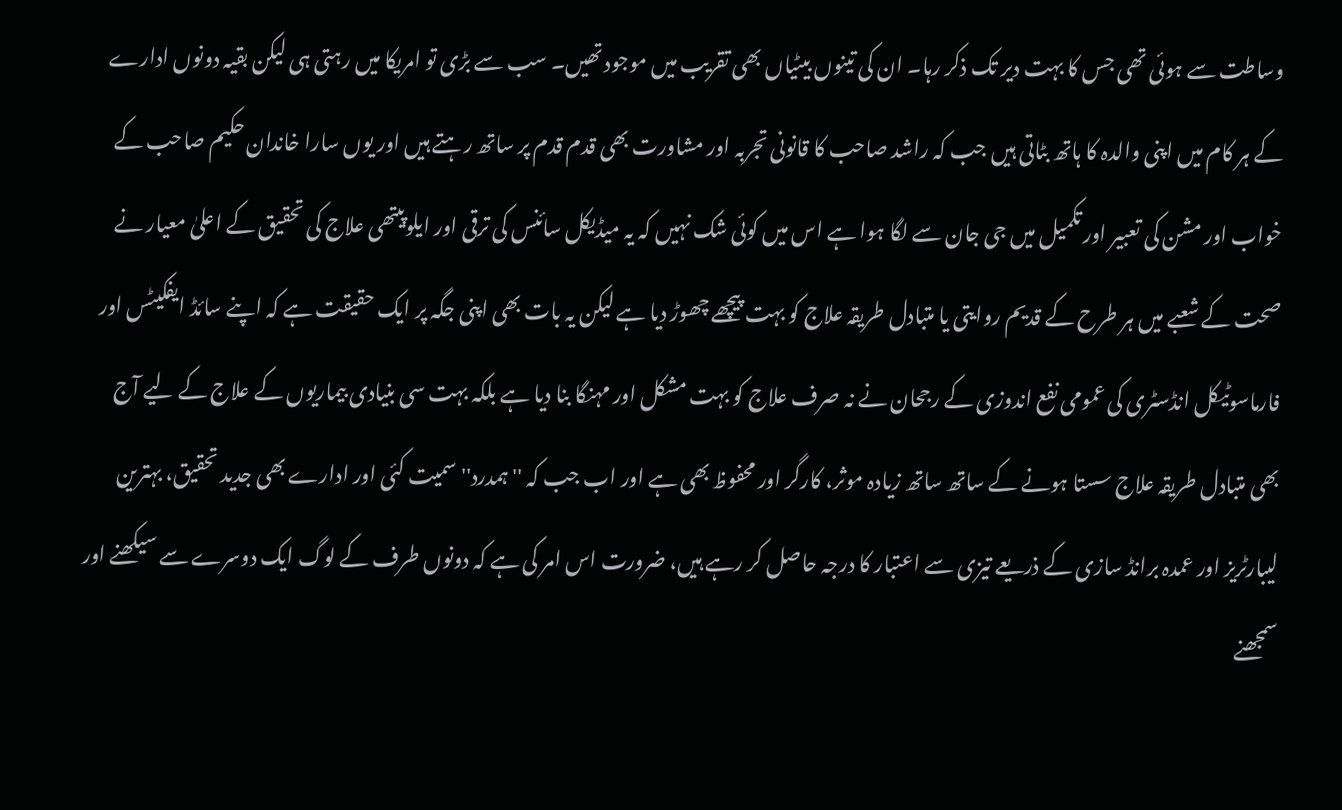وساطت سے ہوئی تھی جس کا بہت دیر تک ذکر رہا۔ ان کی تینوں بیٹیاں بھی تقریب میں موجود تھیں۔ سب سے بڑی تو امریکا میں رہتی ہی لیکن بقیہ دونوں ادارے کے ہر کام میں اپنی والدہ کا ہاتھ بٹاتی ہیں جب کہ راشد صاحب کا قانونی تجربہ اور مشاورت بھی قدم قدم پر ساتھ رہتے ہیں اور یوں سارا خاندان حکیم صاحب کے خواب اور مشن کی تعبیر اور تکمیل میں جی جان سے لگا ہوا ہے اس میں کوئی شک نہیں کہ یہ میڈیکل سائنس کی ترقی اور ایلوپیتھی علاج کی تحقیق کے اعلیٰ معیار نے صحت کے شعبے میں ہر طرح کے قدیم روایتی یا متبادل طریقہ علاج کو بہت پیچھے چھوڑ دیا ہے لیکن یہ بات بھی اپنی جگہ پر ایک حقیقت ہے کہ اپنے سائڈ ایفکیٹس اور فارماسوٹیکل انڈسٹری کی عمومی نفع اندوزی کے رجحان نے نہ صرف علاج کو بہت مشکل اور مہنگا بنا دیا ہے بلکہ بہت سی بنیادی بیماریوں کے علاج کے لیے آج بھی متبادل طریقہ علاج سستا ہونے کے ساتھ ساتھ زیادہ موثر، کارگر اور محفوظ بھی ہے اور اب جب کہ ''ہمدرد'' سمیت کئی اور ادارے بھی جدید تحقیق، بہترین لیبارٹریز اور عمدہ برانڈ سازی کے ذریعے تیزی سے اعتبار کا درجہ حاصل کر رہے ہیں، ضرورت اس امر کی ہے کہ دونوں طرف کے لوگ ایک دوسرے سے سیکھنے اور سمجھنے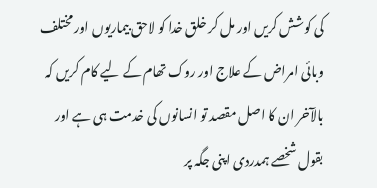کی کوشش کریں اور مل کر خلق خدا کو لاحق بیماریوں اور مختلف وبائی امراض کے علاج اور روک تھام کے لیے کام کریں کہ بالآخر ان کا اصل مقصد تو انسانوں کی خدمت ہی ہے اور بقول شخصے ہمدردی اپنی جگہ پر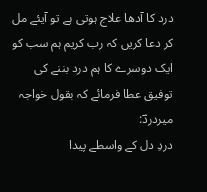درد کا آدھا علاج ہوتی ہے تو آیئے مل کر دعا کریں کہ رب کریم ہم سب کو ایک دوسرے کا ہم درد بننے کی توفیق عطا فرمائے کہ بقول خواجہ میردردؔ:
دردِ دل کے واسطے پیدا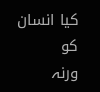کیا انسان کو
ورنہ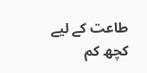طاعت کے لیے کچھ کم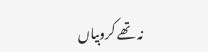نہ تھے کروبیاں